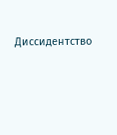Диссидентство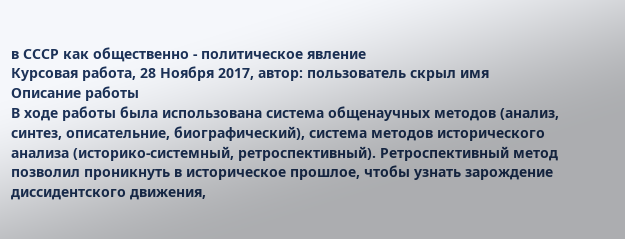в СССР как общественно - политическое явление
Курсовая работа, 28 Ноября 2017, автор: пользователь скрыл имя
Описание работы
В ходе работы была использована система общенаучных методов (анализ, синтез, описательние, биографический), система методов исторического анализа (историко-системный, ретроспективный). Ретроспективный метод позволил проникнуть в историческое прошлое, чтобы узнать зарождение диссидентского движения,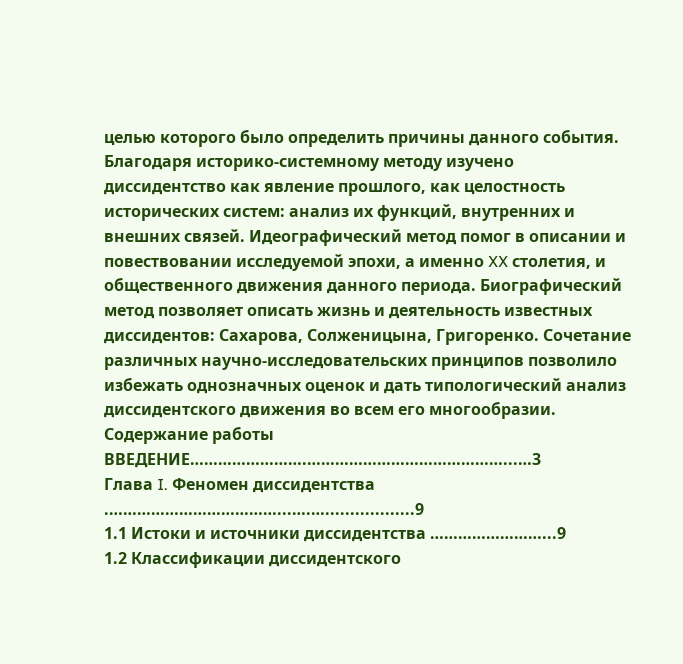целью которого было определить причины данного события. Благодаря историко-системному методу изучено диссидентство как явление прошлого, как целостность исторических систем: анализ их функций, внутренних и внешних связей. Идеографический метод помог в описании и повествовании исследуемой эпохи, а именно XX столетия, и общественного движения данного периода. Биографический метод позволяет описать жизнь и деятельность известных диссидентов: Сахарова, Солженицына, Григоренко. Сочетание различных научно-исследовательских принципов позволило избежать однозначных оценок и дать типологический анализ диссидентского движения во всем его многообразии.
Содержание работы
ВВЕДЕНИЕ…………………….……………………………………...…3
Глава I. Феномен диссидентства .………………………………...….…..................9
1.1 Истоки и источники диссидентства ……………………...9
1.2 Классификации диссидентского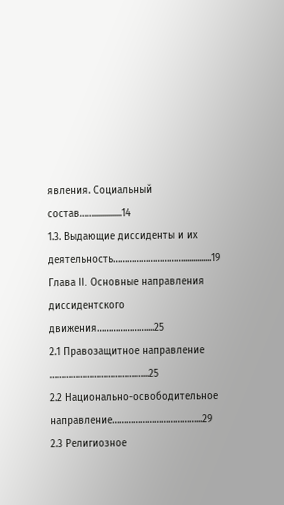явления. Социальный состав……..............14
1.3. Выдающие диссиденты и их деятельность…………………………..............19
Глава II. Основные направления диссидентского движения…………………....25
2.1 Правозащитное направление ……………………………….…...25
2.2 Национально-освободительное направление………………………………...29
2.3 Религиозное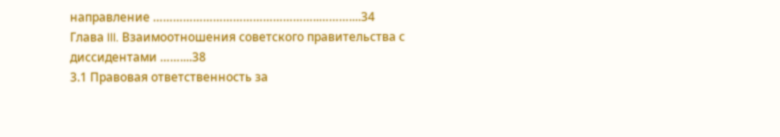направление …………………………………………..………....34
Глава III. Взаимоотношения советского правительства с диссидентами ……....38
3.1 Правовая ответственность за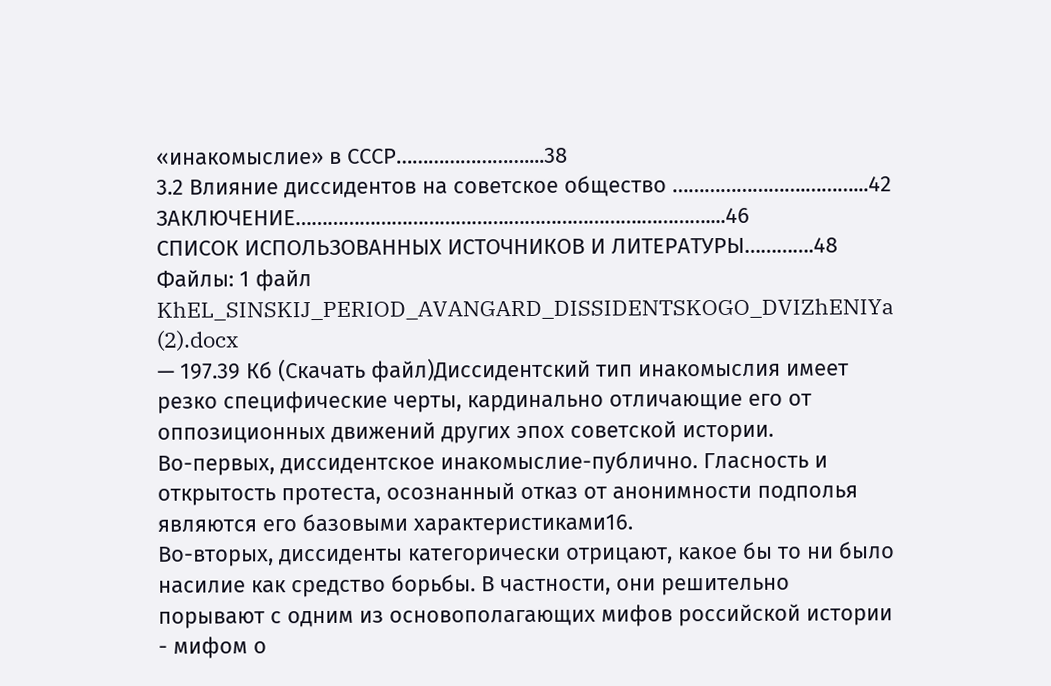«инакомыслие» в СССР……………………....38
3.2 Влияние диссидентов на советское общество …………………….………...42
ЗАКЛЮЧЕНИЕ………………………………….…………………….…………....46
СПИСОК ИСПОЛЬЗОВАННЫХ ИСТОЧНИКОВ И ЛИТЕРАТУРЫ………….48
Файлы: 1 файл
KhEL_SINSKIJ_PERIOD_AVANGARD_DISSIDENTSKOGO_DVIZhENIYa (2).docx
— 197.39 Кб (Скачать файл)Диссидентский тип инакомыслия имеет резко специфические черты, кардинально отличающие его от оппозиционных движений других эпох советской истории.
Во-первых, диссидентское инакомыслие-публично. Гласность и открытость протеста, осознанный отказ от анонимности подполья являются его базовыми характеристиками16.
Во-вторых, диссиденты категорически отрицают, какое бы то ни было насилие как средство борьбы. В частности, они решительно порывают с одним из основополагающих мифов российской истории - мифом о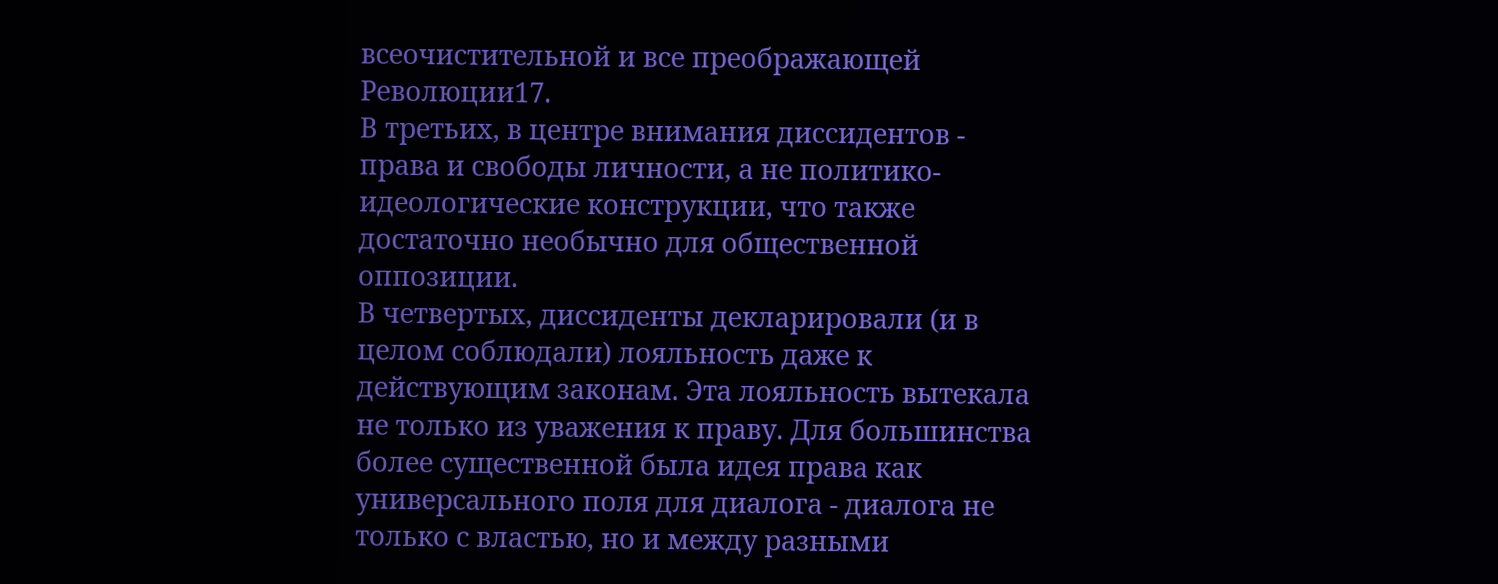всеочистительной и все преображающей Революции17.
В третьих, в центре внимания диссидентов - права и свободы личности, а не политико-идеологические конструкции, что также достаточно необычно для общественной оппозиции.
В четвертых, диссиденты декларировали (и в целом соблюдали) лояльность даже к действующим законам. Эта лояльность вытекала не только из уважения к праву. Для большинства более существенной была идея права как универсального поля для диалога - диалога не только с властью, но и между разными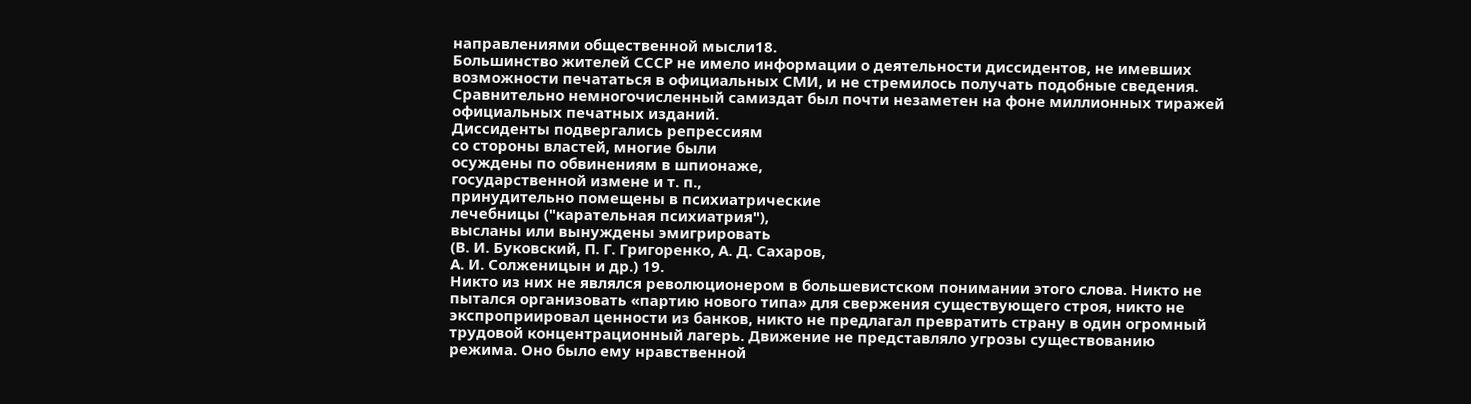направлениями общественной мысли18.
Большинство жителей СССР не имело информации о деятельности диссидентов, не имевших возможности печататься в официальных СМИ, и не стремилось получать подобные сведения. Сравнительно немногочисленный самиздат был почти незаметен на фоне миллионных тиражей официальных печатных изданий.
Диссиденты подвергались репрессиям
со стороны властей, многие были
осуждены по обвинениям в шпионаже,
государственной измене и т. п.,
принудительно помещены в психиатрические
лечебницы ("карательная психиатрия"),
высланы или вынуждены эмигрировать
(В. И. Буковский, П. Г. Григоренко, А. Д. Сахаров,
А. И. Солженицын и др.) 19.
Никто из них не являлся революционером в большевистском понимании этого слова. Никто не пытался организовать «партию нового типа» для свержения существующего строя, никто не экспроприировал ценности из банков, никто не предлагал превратить страну в один огромный трудовой концентрационный лагерь. Движение не представляло угрозы существованию режима. Оно было ему нравственной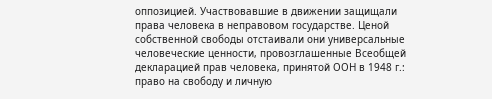оппозицией. Участвовавшие в движении защищали права человека в неправовом государстве. Ценой собственной свободы отстаивали они универсальные человеческие ценности, провозглашенные Всеобщей декларацией прав человека, принятой ООН в 1948 г.: право на свободу и личную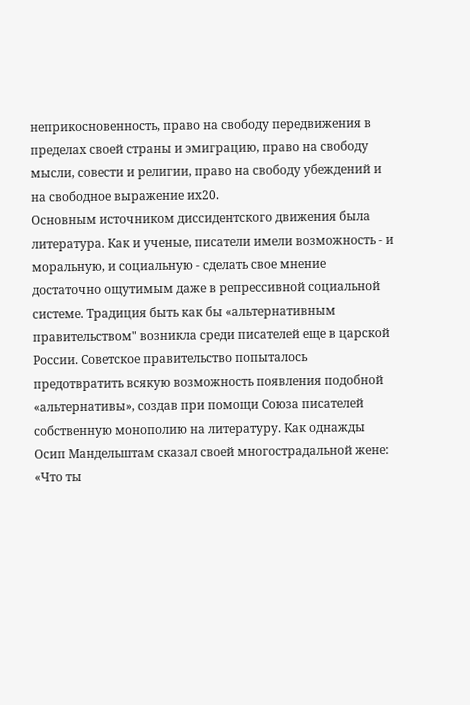неприкосновенность, право на свободу передвижения в пределах своей страны и эмиграцию, право на свободу мысли, совести и религии, право на свободу убеждений и на свободное выражение их20.
Основным источником диссидентского движения была литература. Как и ученые, писатели имели возможность - и моральную, и социальную - сделать свое мнение достаточно ощутимым даже в репрессивной социальной системе. Традиция быть как бы «альтернативным правительством" возникла среди писателей еще в царской России. Советское правительство попыталось предотвратить всякую возможность появления подобной «альтернативы», создав при помощи Союза писателей собственную монополию на литературу. Как однажды Осип Мандельштам сказал своей многострадальной жене: «Что ты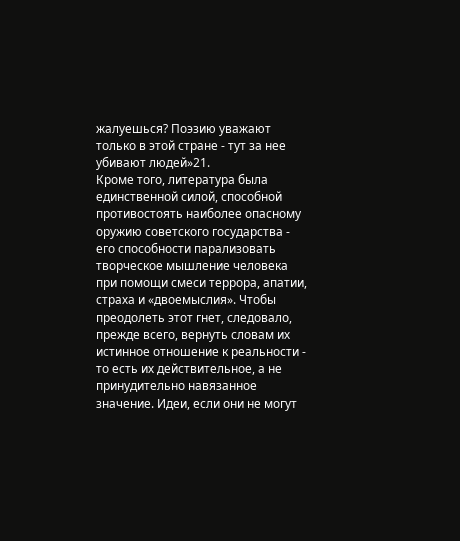жалуешься? Поэзию уважают только в этой стране - тут за нее убивают людей»21.
Кроме того, литература была единственной силой, способной противостоять наиболее опасному оружию советского государства - его способности парализовать творческое мышление человека при помощи смеси террора, апатии, страха и «двоемыслия». Чтобы преодолеть этот гнет, следовало, прежде всего, вернуть словам их истинное отношение к реальности - то есть их действительное, а не принудительно навязанное значение. Идеи, если они не могут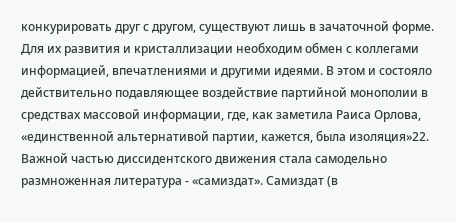конкурировать друг с другом, существуют лишь в зачаточной форме. Для их развития и кристаллизации необходим обмен с коллегами информацией, впечатлениями и другими идеями. В этом и состояло действительно подавляющее воздействие партийной монополии в средствах массовой информации, где, как заметила Раиса Орлова, «единственной альтернативой партии, кажется, была изоляция»22.
Важной частью диссидентского движения стала самодельно размноженная литература - «самиздат». Самиздат (в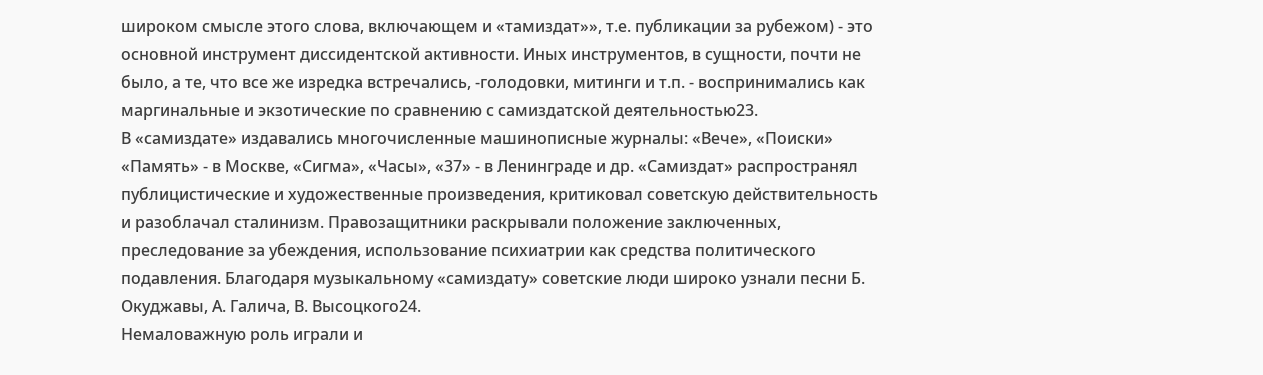широком смысле этого слова, включающем и «тамиздат»», т.е. публикации за рубежом) - это основной инструмент диссидентской активности. Иных инструментов, в сущности, почти не было, а те, что все же изредка встречались, -голодовки, митинги и т.п. - воспринимались как маргинальные и экзотические по сравнению с самиздатской деятельностью23.
В «самиздате» издавались многочисленные машинописные журналы: «Вече», «Поиски» «Память» - в Москве, «Сигма», «Часы», «37» - в Ленинграде и др. «Самиздат» распространял публицистические и художественные произведения, критиковал советскую действительность и разоблачал сталинизм. Правозащитники раскрывали положение заключенных, преследование за убеждения, использование психиатрии как средства политического подавления. Благодаря музыкальному «самиздату» советские люди широко узнали песни Б. Окуджавы, А. Галича, В. Высоцкого24.
Немаловажную роль играли и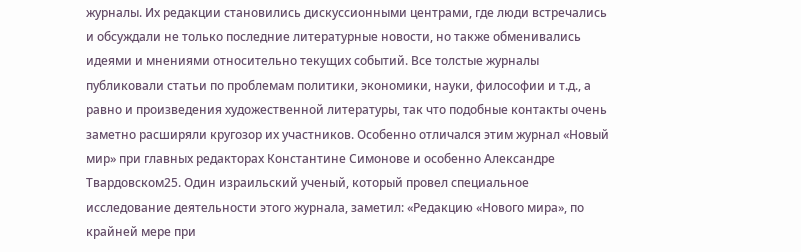журналы. Их редакции становились дискуссионными центрами, где люди встречались и обсуждали не только последние литературные новости, но также обменивались идеями и мнениями относительно текущих событий. Все толстые журналы публиковали статьи по проблемам политики, экономики, науки, философии и т.д., а равно и произведения художественной литературы, так что подобные контакты очень заметно расширяли кругозор их участников. Особенно отличался этим журнал «Новый мир» при главных редакторах Константине Симонове и особенно Александре Твардовском25. Один израильский ученый, который провел специальное исследование деятельности этого журнала, заметил: «Редакцию «Нового мира», по крайней мере при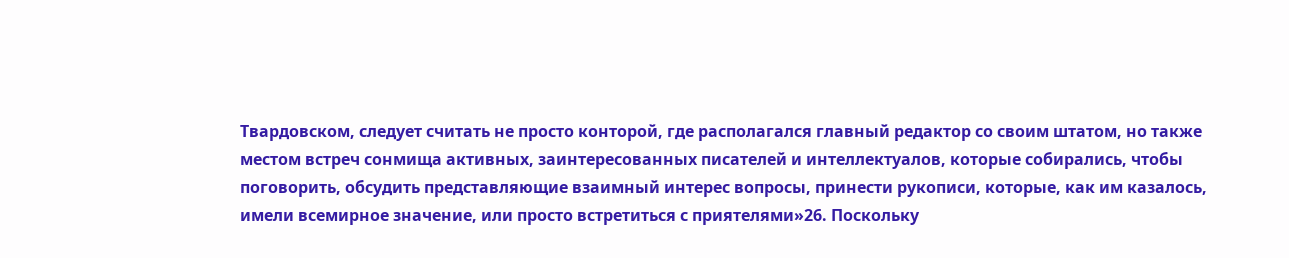Твардовском, следует считать не просто конторой, где располагался главный редактор со своим штатом, но также местом встреч сонмища активных, заинтересованных писателей и интеллектуалов, которые собирались, чтобы поговорить, обсудить представляющие взаимный интерес вопросы, принести рукописи, которые, как им казалось, имели всемирное значение, или просто встретиться с приятелями»26. Поскольку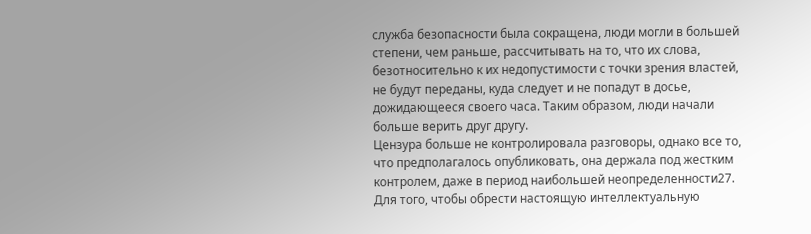служба безопасности была сокращена, люди могли в большей степени, чем раньше, рассчитывать на то, что их слова, безотносительно к их недопустимости с точки зрения властей, не будут переданы, куда следует и не попадут в досье, дожидающееся своего часа. Таким образом, люди начали больше верить друг другу.
Цензура больше не контролировала разговоры, однако все то, что предполагалось опубликовать, она держала под жестким контролем, даже в период наибольшей неопределенности27. Для того, чтобы обрести настоящую интеллектуальную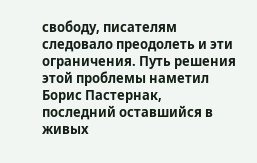свободу, писателям следовало преодолеть и эти ограничения. Путь решения этой проблемы наметил Борис Пастернак, последний оставшийся в живых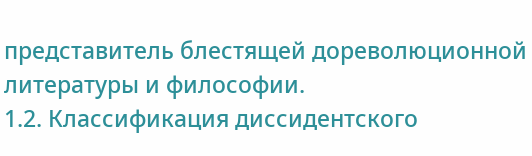представитель блестящей дореволюционной литературы и философии.
1.2. Классификация диссидентского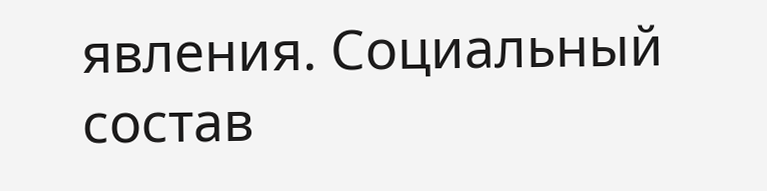явления. Социальный состав